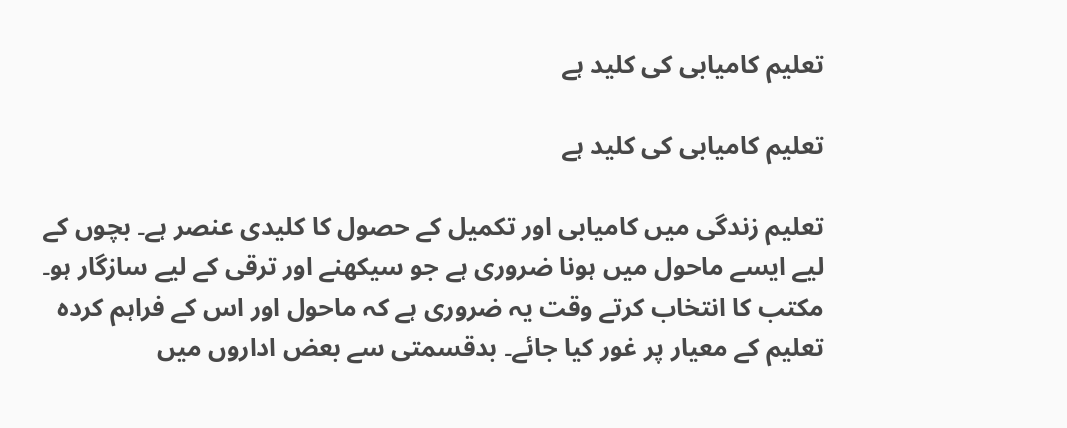تعلیم کامیابی کی کلید ہے

تعلیم کامیابی کی کلید ہے

تعلیم زندگی میں کامیابی اور تکمیل کے حصول کا کلیدی عنصر ہے۔ بچوں کے لیے ایسے ماحول میں ہونا ضروری ہے جو سیکھنے اور ترقی کے لیے سازگار ہو۔ مکتب کا انتخاب کرتے وقت یہ ضروری ہے کہ ماحول اور اس کے فراہم کردہ تعلیم کے معیار پر غور کیا جائے۔ بدقسمتی سے بعض اداروں میں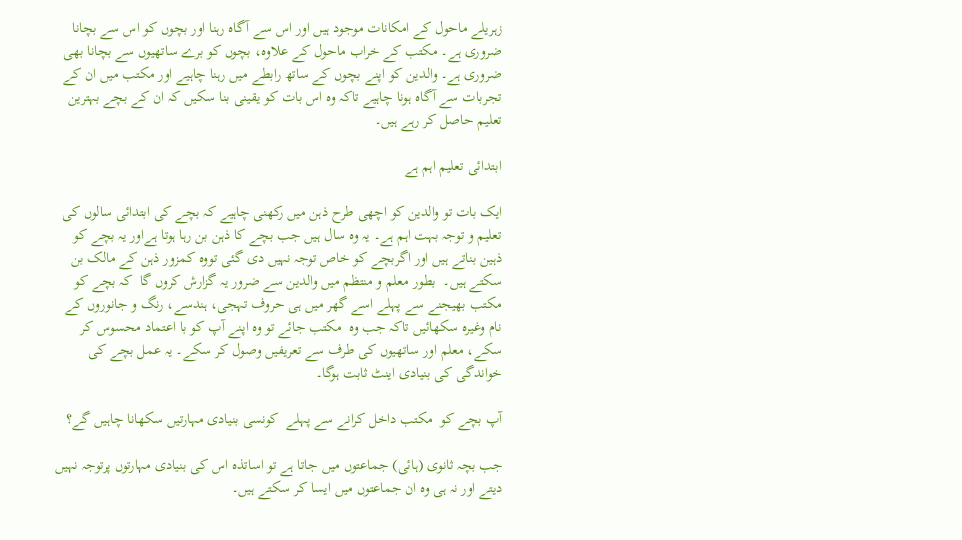زہریلے ماحول کے امکانات موجود ہیں اور اس سے آگاہ رہنا اور بچوں کو اس سے بچانا ضروری ہے۔ مکتب کے خراب ماحول کے علاوہ، بچوں کو برے ساتھیوں سے بچانا بھی ضروری ہے۔ والدین کو اپنے بچوں کے ساتھ رابطے میں رہنا چاہیے اور مکتب میں ان کے تجربات سے آگاہ ہونا چاہیے تاکہ وہ اس بات کو یقینی بنا سکیں کہ ان کے بچے بہترین تعلیم حاصل کر رہے ہیں۔

ابتدائی تعلیم اہم ہے

ایک بات تو والدین کو اچھی طرح ذہن میں رکھنی چاہیے کہ بچے کی ابتدائی سالوں کی تعلیم و توجہ بہت اہم ہے۔ یہ وہ سال ہیں جب بچے کا ذہن بن رہا ہوتا ہےاور یہ بچے کو ذہین بناتے ہیں اور اگربچے کو خاص توجہ نہیں دی گئی تووہ کمزور ذہن کے مالک بن سکتے ہیں۔  بطور معلم و منتظم میں والدین سے ضرور یہ گزارش کروں گا  کہ بچے کو  مکتب بھیجنے سے پہلے اسے گھر میں ہی حروف تہجی، ہندسے، رنگ و جانوروں کے نام وغیرہ سکھائیں تاکہ جب وہ  مکتب جائے تو وہ اپنے آپ کو با اعتماد محسوس کر سکے، معلم اور ساتھیوں کی طرف سے تعریفیں وصول کر سکے۔ یہ عمل بچے کی خواندگی کی بنیادی اینٹ ثابت ہوگا۔

آپ بچے کو  مکتب داخل کرانے سے پہلے  کونسی بنیادی مہارتیں سکھانا چاہیں گے؟

جب بچہ ثانوی (ہائی) جماعتوں میں جاتا ہے تو اساتذہ اس کی بنیادی مہارتوں پرتوجہ نہیں دیتے اور نہ ہی وہ ان جماعتوں میں ایسا کر سکتے ہیں۔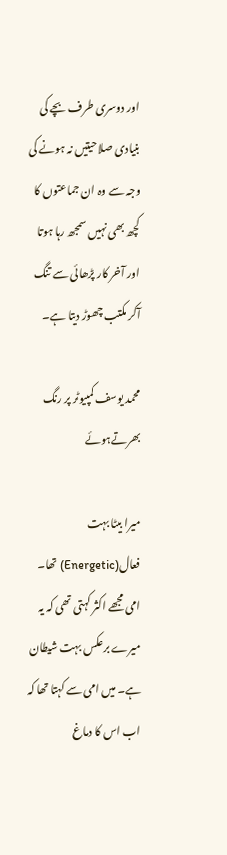اور دوسری طرف بچے کی بنیادی صلاحیتیں نہ ہونے کی وجہ سے وہ ان جماعتوں کا کچھ بھی نہیں سمجھ رہا ہوتا اور آخر کار پڑھائی سے تنگ آکر مکتب چھوڑ دیتا ہے۔

محمد یوسف کمپیوٹر پر رنگ بھرتےہوئے

میرا بیٹا بہت فعال(Energetic) تھا۔ امی مجھے اکثر کہتی تھی کہ یہ میرے برعکس بہت شیطان ہے۔ میں امی سے کہتا تھا کہ  اب اس کا دماغ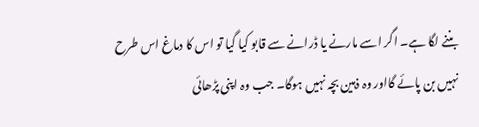بننے لگا ہے۔ اگر اسے مارنے یا ڈرانے سے قابو کیا گیا تو اس کا دماغ اس طرح نہیں بن پائے گااور وہ ذہین بچہ نہیں ہوگا۔ جب وہ اپنی پڑھائی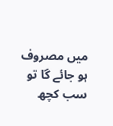میں مصروف ہو جائے گا تو  سب کچھ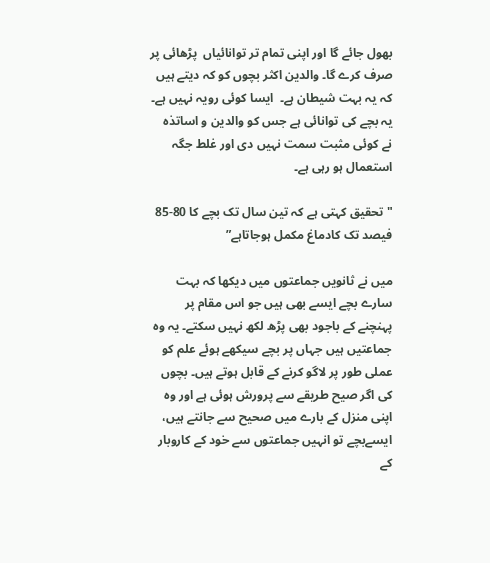بھول جائے گا اور اپنی تمام تر توانائیاں  پڑھائی پر  صرف کرے گا۔ والدین اکثر بچوں کو کہ دیتے ہیں کہ یہ بہت شیطان ہے۔  ایسا کوئی رویہ نہیں ہے۔ یہ بچے کی توانائی ہے جس کو والدین و اساتذہ نے کوئی مثبت سمت نہیں دی اور غلط جگہ استعمال ہو رہی ہے۔

"تحقیق کہتی ہے کہ تین سال تک بچے کا 80-85 فیصد تک کادماغ مکمل ہوجاتاہے”

میں نے ثانویں جماعتوں میں دیکھا کہ بہت سارے بچے ایسے بھی ہیں جو اس مقام پر پہنچنے کے باجود بھی پڑھ لکھ نہیں سکتے۔ یہ وہ جماعتیں ہیں جہاں پر بچے سیکھے ہوئے علم کو عملی طور پر لاگو کرنے کے قابل ہوتے ہیں۔ بچوں کی اگر صیح طریقے سے پرورش ہوئی ہے اور وہ اپنی منزل کے بارے میں صحیح سے جانتے ہیں، ایسےبچے تو انہیں جماعتوں سے خود کے کاروبار کے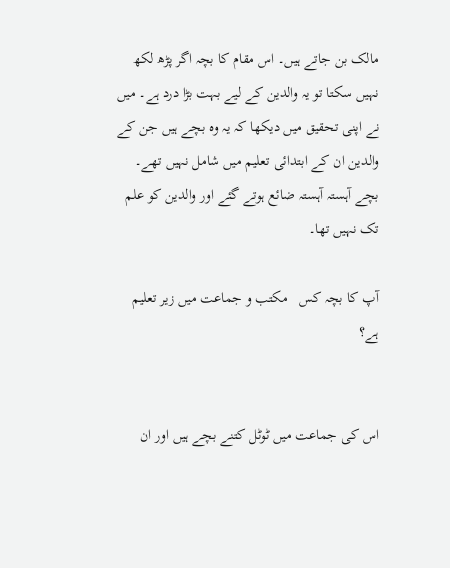مالک بن جاتے ہیں۔ اس مقام کا بچہ اگر پڑھ لکھ نہیں سکتا تو یہ والدین کے لیے بہت بڑا درد ہے۔ میں نے اپنی تحقیق میں دیکھا کہ یہ وہ بچے ہیں جن کے والدین ان کے ابتدائی تعلیم میں شامل نہیں تھے۔ بچے آہستہ آہستہ ضائع ہوتے گئے اور والدین کو علم تک نہیں تھا۔

آپ کا بچہ کس   مکتب و جماعت میں زیر تعلیم ہے؟


اس کی جماعت میں ٹوٹل کتنے بچے ہیں اور ان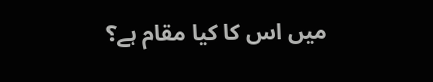میں اس کا کیا مقام ہے؟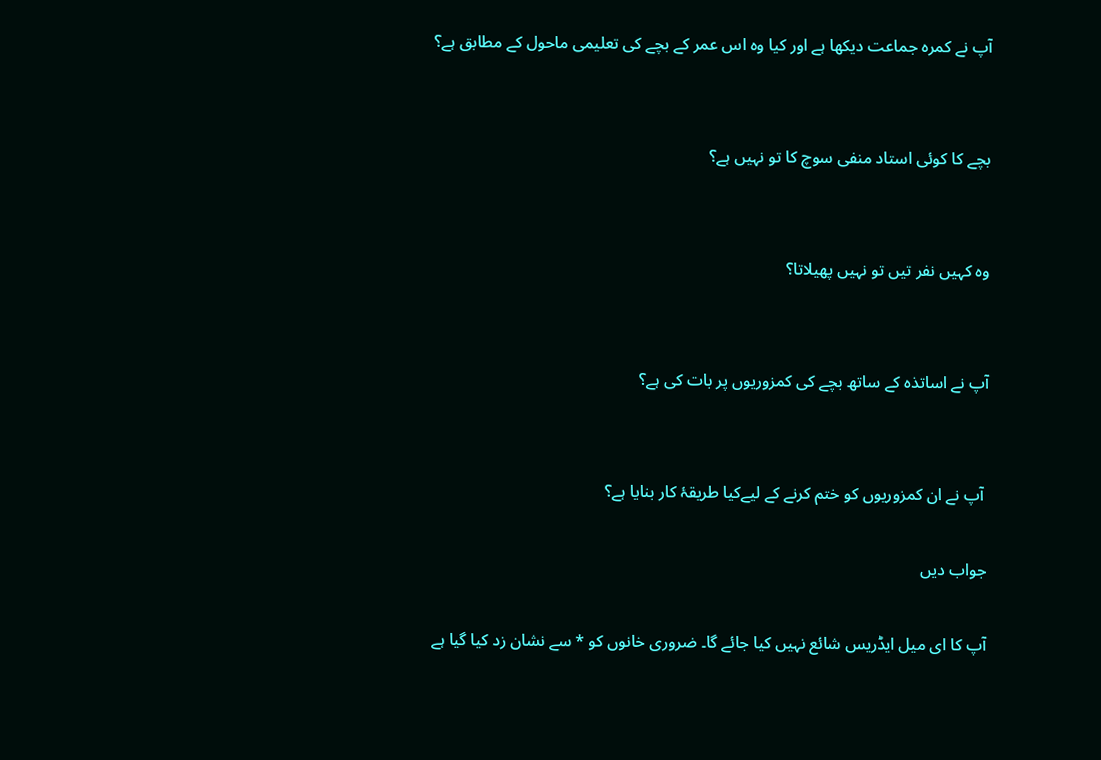آپ نے کمرہ جماعت دیکھا ہے اور کیا وہ اس عمر کے بچے کی تعلیمی ماحول کے مطابق ہے؟


بچے کا کوئی استاد منفی سوچ کا تو نہیں ہے؟


وہ کہیں نفر تیں تو نہیں پھیلاتا؟


آپ نے اساتذہ کے ساتھ بچے کی کمزوریوں پر بات کی ہے؟


 آپ نے ان کمزوریوں کو ختم کرنے کے لیےکیا طریقۂ کار بنایا ہے؟

جواب دیں

آپ کا ای میل ایڈریس شائع نہیں کیا جائے گا۔ ضروری خانوں کو * سے نشان زد کیا گیا ہے